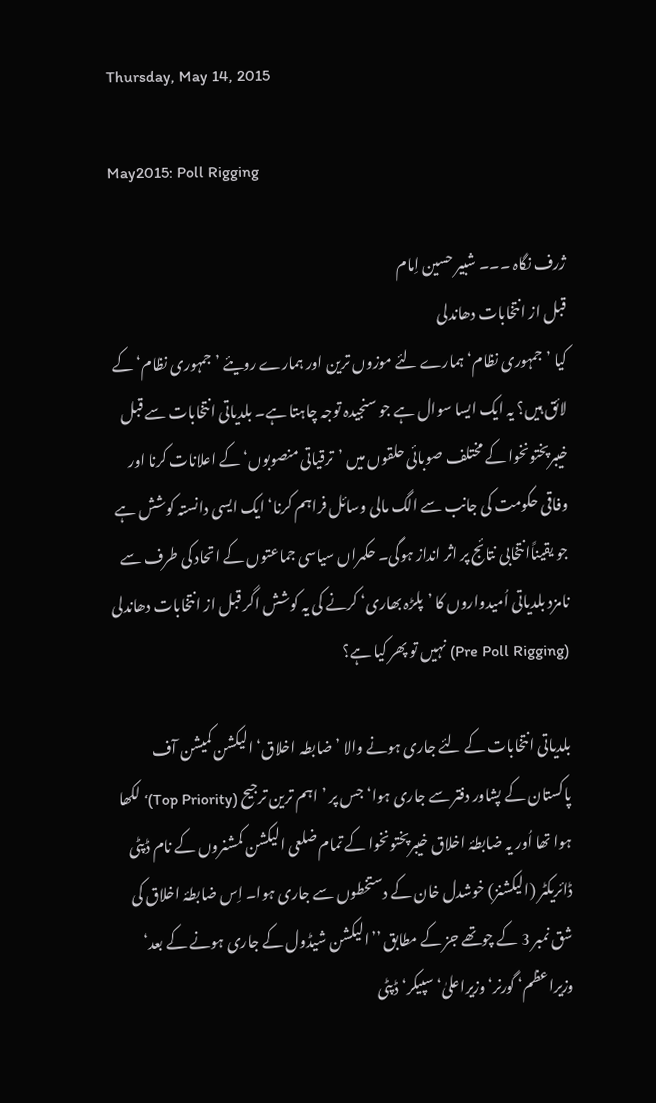Thursday, May 14, 2015

May2015: Poll Rigging

ژرف نگاہ ۔۔۔ شبیر حسین اِمام
قبل از انتخابات دھاندلی
کیا ’جمہوری نظام‘ ہمارے لئے موزوں ترین اور ہمارے رویئے ’جمہوری نظام‘ کے لائق ہیں؟ یہ ایک ایسا سوال ہے جو سنجیدہ توجہ چاہتا ہے۔ بلدیاتی انتخابات سے قبل خیبرپختونخوا کے مختلف صوبائی حلقوں میں ’ترقیاتی منصوبوں‘ کے اعلانات کرنا اور وفاقی حکومت کی جانب سے الگ مالی وسائل فراہم کرنا‘ ایک ایسی دانستہ کوشش ہے جو یقیناًانتخابی نتائج پر اثر انداز ہوگی۔ حکمراں سیاسی جماعتوں کے اتحاد کی طرف سے نامزد بلدیاتی اُمیدواروں کا ’پلڑہ بھاری‘ کرنے کی یہ کوشش اگر قبل از انتخابات دھاندلی (Pre Poll Rigging) نہیں تو پھر کیا ہے؟

بلدیاتی انتخابات کے لئے جاری ہونے والا ’ضابطہ اخلاق‘ الیکشن کمیشن آف پاکستان کے پشاور دفتر سے جاری ہوا‘ جس پر ’اہم ترین ترجیح (Top Priority)‘ لکھا ہوا تھا اُور یہ ضابطۂ اخلاق خیبرپختونخوا کے تمام ضلعی الیکشن کمشنروں کے نام ڈپٹی ڈائریکٹر (الیکشنز) خوشدل خان کے دستخطوں سے جاری ہوا۔ اِس ضابطۂ اخلاق کی شق نمبر 3 کے چوتھے جز کے مطابق ’’الیکشن شیڈول کے جاری ہونے کے بعد‘ وزیراعظم‘ گورنر‘ وزیراعلیٰ‘ سپیکر‘ ڈپٹی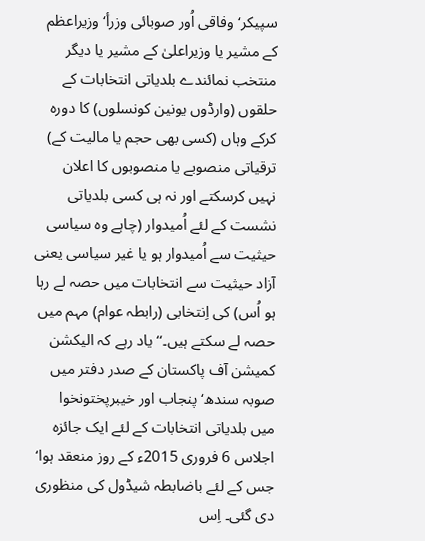سپیکر‘ وفاقی اُور صوبائی وزرأ‘ وزیراعظم کے مشیر یا وزیراعلیٰ کے مشیر یا دیگر منتخب نمائندے بلدیاتی انتخابات کے حلقوں (وارڈوں یونین کونسلوں) کا دورہ کرکے وہاں (کسی بھی حجم یا مالیت کے) ترقیاتی منصوبے یا منصوبوں کا اعلان نہیں کرسکتے اور نہ ہی کسی بلدیاتی نشست کے لئے اُمیدوار (چاہے وہ سیاسی حیثیت سے اُمیدوار ہو یا غیر سیاسی یعنی آزاد حیثیت سے انتخابات میں حصہ لے رہا ہو اُس) کی اِنتخابی (رابطہ عوام) مہم میں حصہ لے سکتے ہیں۔‘‘ یاد رہے کہ الیکشن کمیشن آف پاکستان کے صدر دفتر میں صوبہ سندھ‘ پنجاب اور خیبرپختونخوا میں بلدیاتی انتخابات کے لئے ایک جائزہ اجلاس 6 فروری 2015ء کے روز منعقد ہوا‘ جس کے لئے باضابطہ شیڈول کی منظوری دی گئی۔ اِس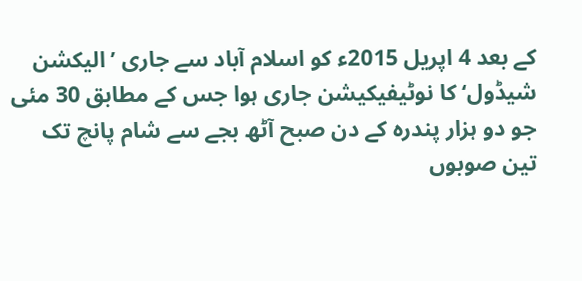کے بعد 4 اپریل 2015ء کو اسلام آباد سے جاری ’الیکشن شیڈول‘ کا نوٹیفیکیشن جاری ہوا جس کے مطابق 30 مئی جو دو ہزار پندرہ کے دن صبح آٹھ بجے سے شام پانچ تک تین صوبوں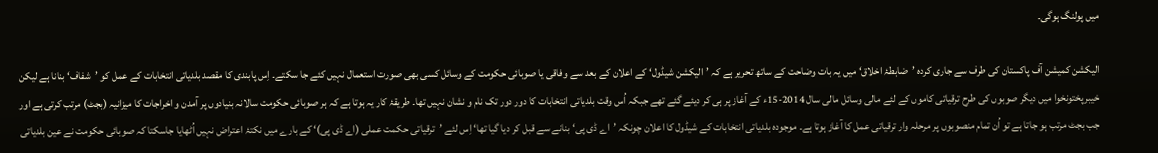میں پولنگ ہوگی۔

الیکشن کمیشن آف پاکستان کی طرف سے جاری کردہ ’ضابطۂ اخلاق‘ میں یہ بات وضاحت کے ساتھ تحریر ہے کہ ’الیکشن شیڈول‘ کے اعلان کے بعد سے وفاقی یا صوبائی حکومت کے وسائل کسی بھی صورت استعمال نہیں کئے جا سکتے۔ اِس پابندی کا مقصد بلدیاتی انتخابات کے عمل کو ’شفاف‘ بنانا ہے لیکن خیبرپختونخوا میں دیگر صوبوں کی طرح ترقیاتی کاموں کے لئے مالی وسائل مالی سال 2014-15ء کے آغاز پر ہی کر دیئے گئے تھے جبکہ اُس وقت بلدیاتی انتخابات کا دور دور تک نام و نشان نہیں تھا۔ طریقۂ کار یہ ہوتا ہے کہ ہر صوبائی حکومت سالانہ بنیادوں پر آمدن و اخراجات کا میزانیہ (بجٹ) مرتب کرتی ہے اور جب بجٹ مرتب ہو جاتا ہے تو اُن تمام منصوبوں پر مرحلہ وار ترقیاتی عمل کا آغاز ہوتا ہے۔ موجودہ بلدیاتی انتخابات کے شیڈول کا اعلان چونکہ ’اے ڈی پی‘ بنانے سے قبل کر دیا گیا تھا‘ اِس لئے ’ترقیاتی حکمت عملی (اے ڈی پی)‘ کے بارے میں نکتۂ اعتراض نہیں اُٹھایا جاسکتا کہ صوبائی حکومت نے عین بلدیاتی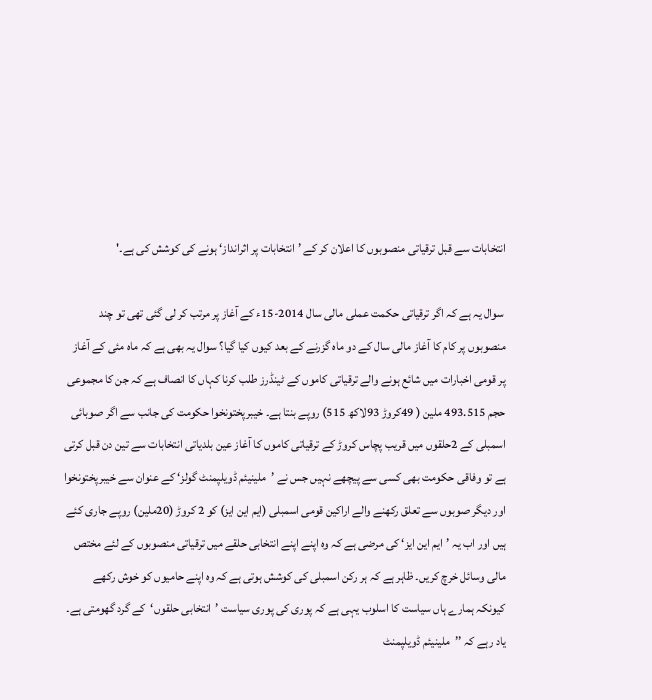انتخابات سے قبل ترقیاتی منصوبوں کا اعلان کر کے ’انتخابات پر اثرانداز‘ ہونے کی کوشش کی ہے۔'

 سوال یہ ہے کہ اگر ترقیاتی حکمت عملی مالی سال 2014-15ء کے آغاز پر مرتب کر لی گئی تھی تو چند منصوبوں پر کام کا آغاز مالی سال کے دو ماہ گزرنے کے بعد کیوں کیا گیا؟ سوال یہ بھی ہے کہ ماہ مئی کے آغاز پر قومی اخبارات میں شائع ہونے والے ترقیاتی کاموں کے ٹینڈرز طلب کرنا کہاں کا انصاف ہے کہ جن کا مجموعی حجم 493.515 ملین ( 49کروڑ 93لاکھ 515) روپے بنتا ہے۔ خیبرپختونخوا حکومت کی جانب سے اگر صوبائی اسمبلی کے 2حلقوں میں قریب پچاس کروڑ کے ترقیاتی کاموں کا آغاز عین بلدیاتی انتخابات سے تین دن قبل کرتی ہے تو وفاقی حکومت بھی کسی سے پیچھے نہیں جس نے ’ملینیئم ڈویلپمنٹ گولز‘ کے عنوان سے خیبرپختونخوا اور دیگر صوبوں سے تعلق رکھنے والے اراکین قومی اسمبلی (ایم این ایز) کو 2 کروڑ (20ملین) روپے جاری کئے ہیں اور اب یہ ’ایم این ایز‘ کی مرضی ہے کہ وہ اپنے اپنے انتخابی حلقے میں ترقیاتی منصوبوں کے لئے مختص مالی وسائل خرچ کریں۔ ظاہر ہے کہ ہر رکن اسمبلی کی کوشش ہوتی ہے کہ وہ اپنے حامیوں کو خوش رکھے کیونکہ ہمارے ہاں سیاست کا اسلوب یہی ہے کہ پوری کی پوری سیاست ’انتخابی حلقوں‘کے گرد گھومتی ہے۔ یاد رہے کہ ’’ملینیئم ڈویلپمنٹ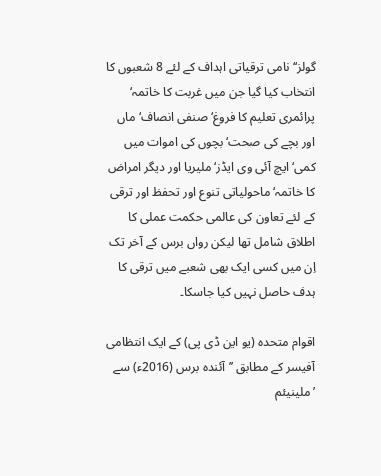گولز‘‘ نامی ترقیاتی اہداف کے لئے 8 شعبوں کا انتخاب کیا گیا جن میں غربت کا خاتمہ‘ پرائمری تعلیم کا فروغ‘ صنفی انصاف‘ ماں اور بچے کی صحت‘ بچوں کی اموات میں کمی‘ ایچ آئی وی ایڈز‘ ملیریا اور دیگر امراض کا خاتمہ‘ ماحولیاتی تنوع اور تحفظ اور ترقی کے لئے تعاون کی عالمی حکمت عملی کا اطلاق شامل تھا لیکن رواں برس کے آخر تک اِن میں کسی ایک بھی شعبے میں ترقی کا ہدف حاصل نہیں کیا جاسکا۔

اقوام متحدہ (یو این ڈی پی) کے ایک انتظامی آفیسر کے مطابق ’’آئندہ برس (2016ء) سے ’ملینیئم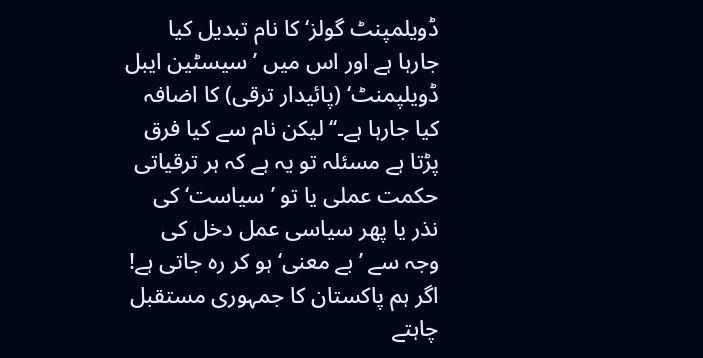ڈویلمپنٹ گولز‘ کا نام تبدیل کیا جارہا ہے اور اس میں ’سیسٹین ایبل ڈویلپمنٹ‘ (پائیدار ترقی) کا اضافہ کیا جارہا ہے۔‘‘ لیکن نام سے کیا فرق پڑتا ہے مسئلہ تو یہ ہے کہ ہر ترقیاتی حکمت عملی یا تو ’سیاست‘ کی نذر یا پھر سیاسی عمل دخل کی وجہ سے ’بے معنی‘ ہو کر رہ جاتی ہے! اگر ہم پاکستان کا جمہوری مستقبل چاہتے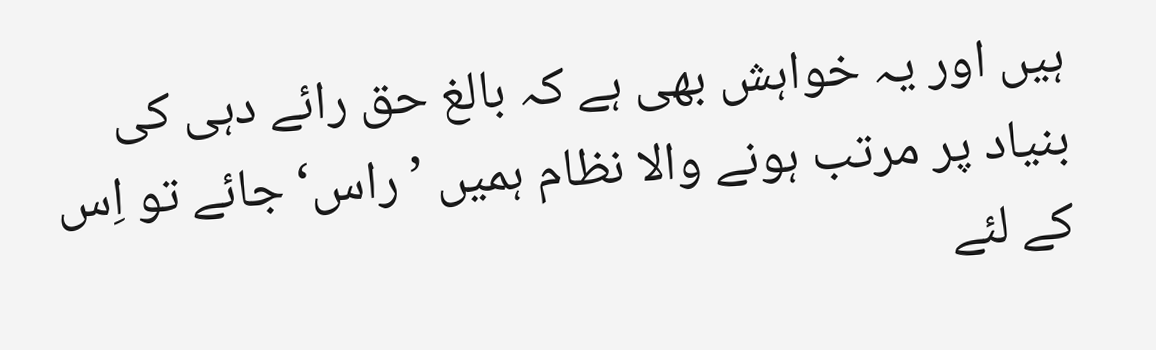ہیں اور یہ خواہش بھی ہے کہ بالغ حق رائے دہی کی بنیاد پر مرتب ہونے والا نظام ہمیں ’راس‘ جائے تو اِس کے لئے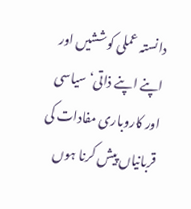دانستہ عملی کوششیں اور اپنے اپنے ذاتی‘ سیاسی اور کاروباری مفادات کی قربانیاں پیش کرنا ہوں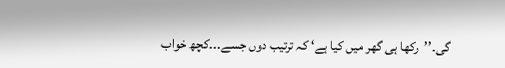گی۔’’رکھا ہی گھر میں کیا ہے‘ کہ ترتیب دوں جسے۔۔۔کچھ خواب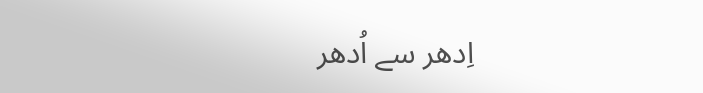اِدھر سے اُدھر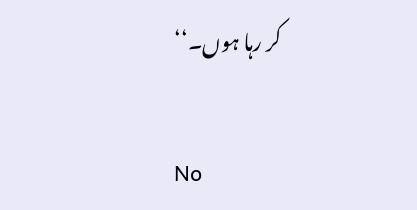کر رہا ہوں۔‘‘

No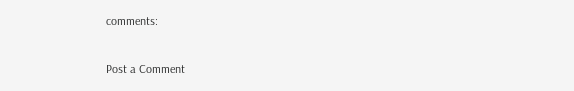comments:

Post a Comment